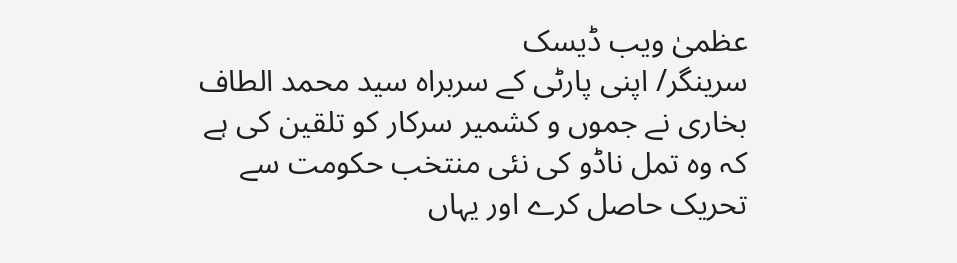عظمیٰ ویب ڈیسک
سرینگر/ اپنی پارٹی کے سربراہ سید محمد الطاف بخاری نے جموں و کشمیر سرکار کو تلقین کی ہے کہ وہ تمل ناڈو کی نئی منتخب حکومت سے تحریک حاصل کرے اور یہاں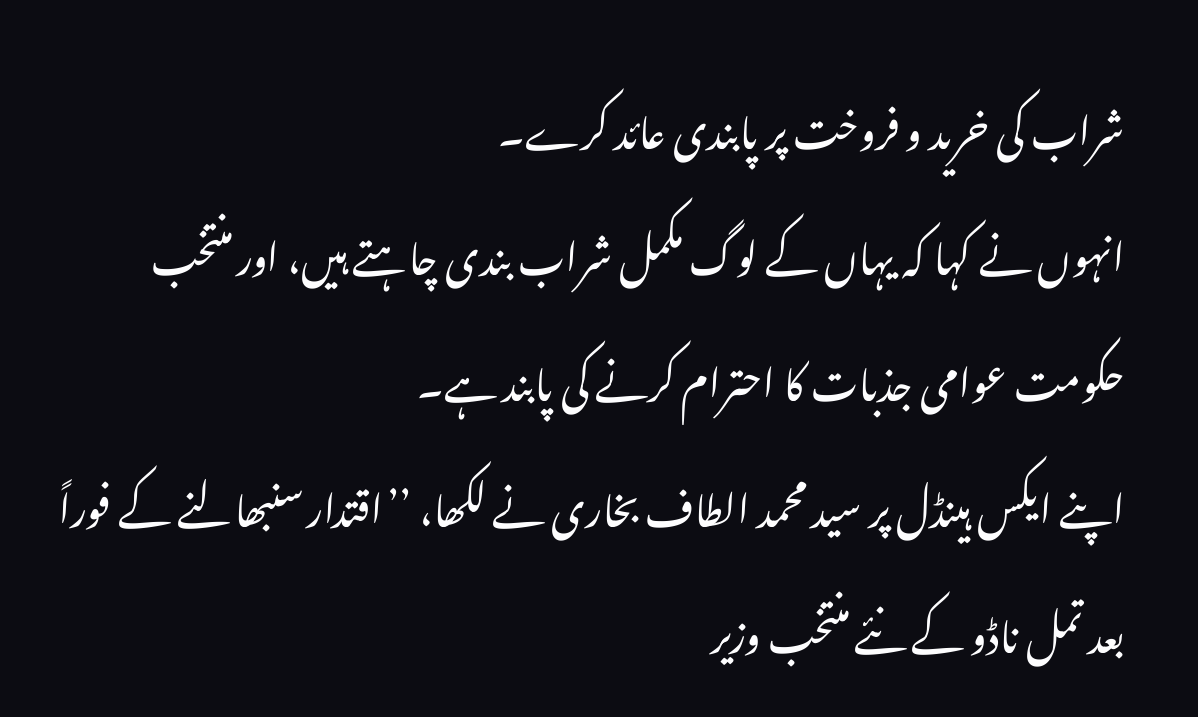شراب کی خرید و فروخت پر پابندی عائد کرے۔
انہوں نے کہا کہ یہاں کے لوگ مکمل شراب بندی چاہتے ہیں، اور منتخب حکومت عوامی جذبات کا احترام کرنے کی پابند ہے۔
اپنے ایکس ہینڈل پر سید محمد الطاف بخاری نے لکھا، ’’اقتدار سنبھالنے کے فوراً بعد تمل ناڈو کے نئے منتخب وزیر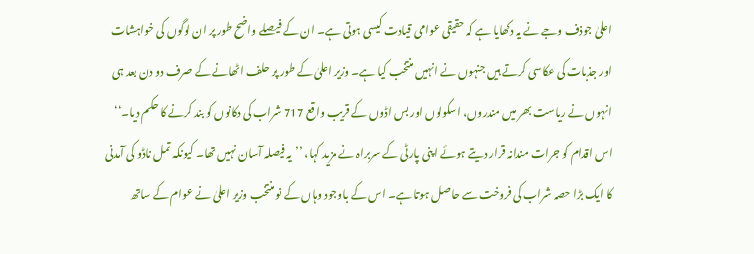اعلیٰ جوذف وجے نے یہ دکھایا ہے کہ حقیقی عوامی قیادت کیسی ہوتی ہے۔ ان کے فیصلے واضح طور پر ان لوگوں کی خواہشات اور جذبات کی عکاسی کرتے ہیں جنہوں نے انہیں منتخب کیا ہے۔ وزیر اعلیٰ کے طور پر حلف اٹھانے کے صرف دو دن بعد ہی انہوں نے ریاست بھر میں مندروں، اسکولوں اور بس اڈوں کے قریب واقع 717 شراب کی دکانوں کو بند کرنے کا حکم دیا۔‘‘
اس اقدام کو جرات مندانہ قرار دیتے ہوئے اپنی پارٹی کے سربراہ نے مزید کہا، ’’یہ فیصلہ آسان نہیں تھا۔ کیونکہ تمل ناڈو کی آمدنی کا ایک بڑا حصہ شراب کی فروخت سے حاصل ہوتا ہے۔ اس کے باوجود وہاں کے نو منتخب وزیر اعلیٰ نے عوام کے ساتھ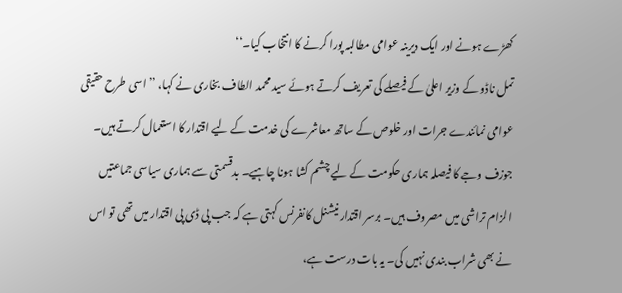کھڑے ہونے اور ایک دیرینہ عوامی مطالبہ پورا کرنے کا انتخاب کیا۔‘‘
تمل ناڈو کے وزیر اعلیٰ کے فیصلے کی تعریف کرتے ہوئے سید محمد الطاف بخاری نے کہا، ’’ اسی طرح حقیقی عوامی نمائندے جرات اور خلوص کے ساتھ معاشرے کی خدمت کے لیے اقتدار کا استعمال کرتے ہیں۔ جوزف وجے کا فیصلہ ہماری حکومت کے لیے چشم کشا ہونا چاہیے۔ بدقسمتی سے ہماری سیاسی جماعتیں الزام تراشی میں مصروف ہیں۔ برسر اقتدار نیشنل کانفرنس کہتی ہے کہ جب پی ڈی پی اقتدار میں تھی تو اس نے بھی شراب بندی نہیں کی۔ یہ بات درست ہے،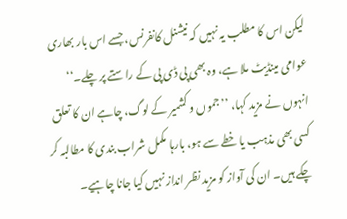لیکن اس کا مطلب یہ نہیں کہ نیشنل کانفرنس، جسے اس بار بھاری عوامی مینڈیٹ ملا ہے، وہ بھی پی ڈی پی کے راستے پر چلے۔‘‘
انہوں نے مزید کہا، ’’جموں و کشمیر کے لوگ، چاہے ان کا تعلق کسی بھی مذہب یا خطے سے ہو، بارہا مکمل شراب بندی کا مطالبہ کر چکے ہیں۔ ان کی آواز کو مزید نظر انداز نہیں کیا جانا چاہیے۔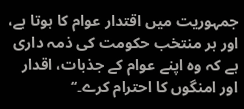جمہوریت میں اقتدار عوام کا ہوتا ہے، اور ہر منتخب حکومت کی ذمہ داری ہے کہ وہ اپنے عوام کے جذبات، اقدار اور امنگوں کا احترام کرے۔‘‘